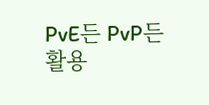PvE든 PvP든 활용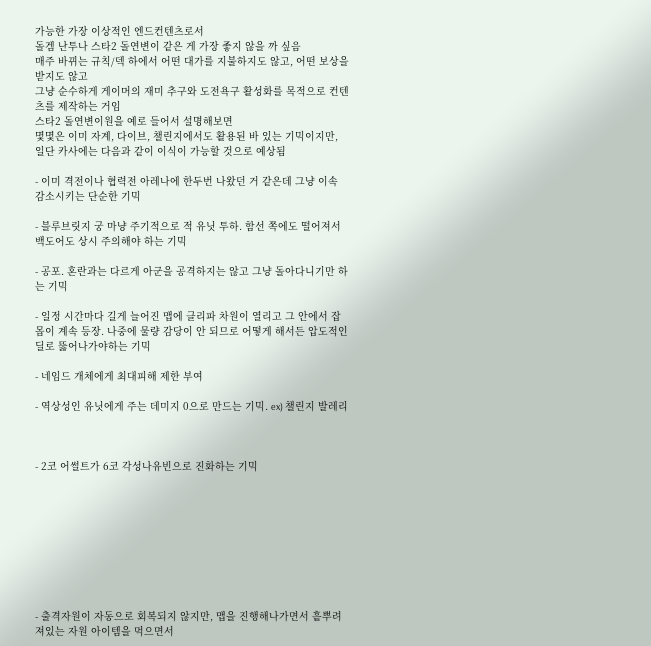가능한 가장 이상적인 엔드컨텐츠로서
돌겜 난투나 스타2 돌연변이 같은 게 가장 좋지 않을 까 싶음
매주 바뀌는 규칙/덱 하에서 어떤 대가를 지불하지도 않고, 어떤 보상을 받지도 않고
그냥 순수하게 게이머의 재미 추구와 도전욕구 활성화를 목적으로 컨텐츠를 제작하는 거임
스타2 돌연변이원을 예로 들어서 설명해보면
몇몇은 이미 자계, 다이브, 챌린지에서도 활용된 바 있는 기믹이지만, 일단 카사에는 다음과 같이 이식이 가능할 것으로 예상됨

- 이미 격전이나 협력전 아레나에 한두번 나왔던 거 같은데 그냥 이속 감소시키는 단순한 기믹

- 블루브릿지 궁 마냥 주기적으로 적 유닛 투하. 함선 쪽에도 떨어져서 백도어도 상시 주의해야 하는 기믹

- 공포. 혼란과는 다르게 아군을 공격하지는 않고 그냥 돌아다니기만 하는 기믹

- 일정 시간마다 길게 늘어진 맵에 클리파 차원이 열리고 그 안에서 잡몹이 계속 등장. 나중에 물량 감당이 안 되므로 어떻게 해서든 압도적인 딜로 뚫어나가야하는 기믹

- 네임드 개체에게 최대피해 제한 부여

- 역상성인 유닛에게 주는 데미지 0으로 만드는 기믹. ex) 챌린지 발레리



- 2코 어썰트가 6코 각성나유빈으로 진화하는 기믹









- 출격자원이 자동으로 회복되지 않지만, 맵을 진행해나가면서 흩뿌려져있는 자원 아이템을 먹으면서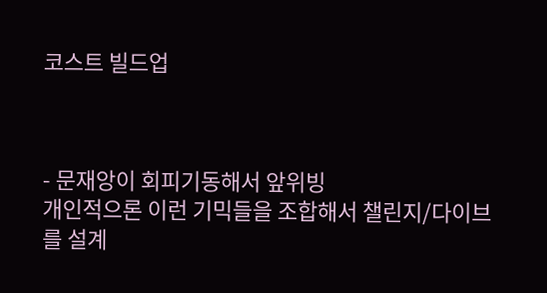코스트 빌드업



- 문재앙이 회피기동해서 앞위빙
개인적으론 이런 기믹들을 조합해서 챌린지/다이브를 설계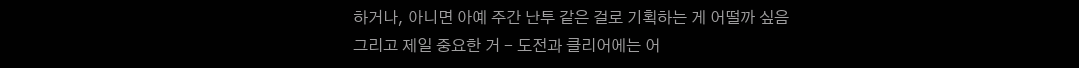하거나, 아니면 아예 주간 난투 같은 걸로 기획하는 게 어떨까 싶음
그리고 제일 중요한 거 - 도전과 클리어에는 어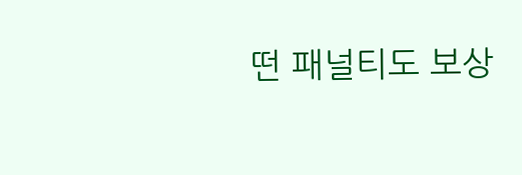떤 패널티도 보상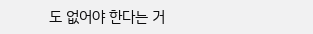도 없어야 한다는 거